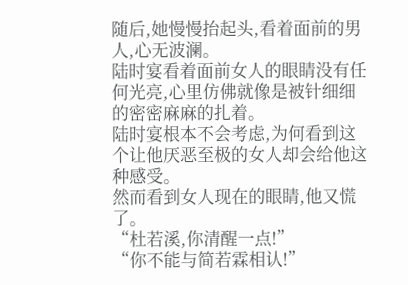随后,她慢慢抬起头,看着面前的男人,心无波澜。
陆时宴看着面前女人的眼睛没有任何光亮,心里仿佛就像是被针细细的密密麻麻的扎着。
陆时宴根本不会考虑,为何看到这个让他厌恶至极的女人却会给他这种感受。
然而看到女人现在的眼睛,他又慌了。
“杜若溪,你清醒一点!”
“你不能与简若霖相认!”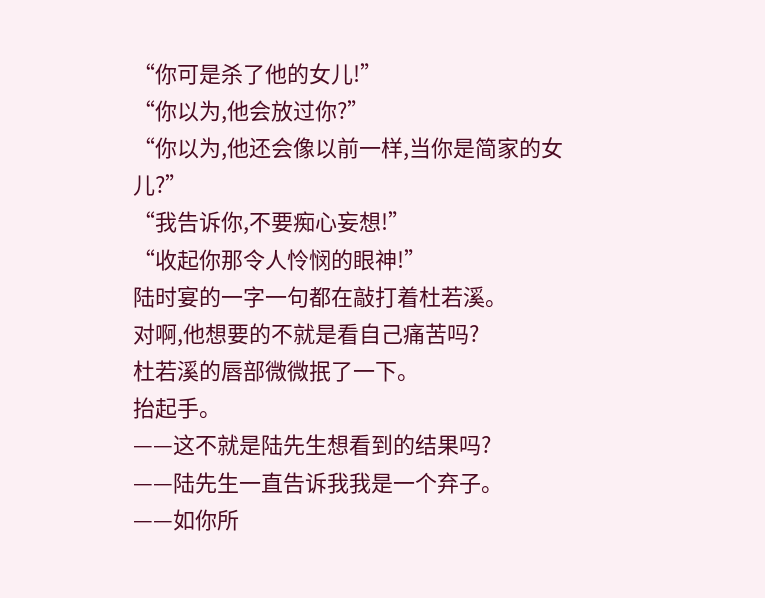“你可是杀了他的女儿!”
“你以为,他会放过你?”
“你以为,他还会像以前一样,当你是简家的女儿?”
“我告诉你,不要痴心妄想!”
“收起你那令人怜悯的眼神!”
陆时宴的一字一句都在敲打着杜若溪。
对啊,他想要的不就是看自己痛苦吗?
杜若溪的唇部微微抿了一下。
抬起手。
——这不就是陆先生想看到的结果吗?
——陆先生一直告诉我我是一个弃子。
——如你所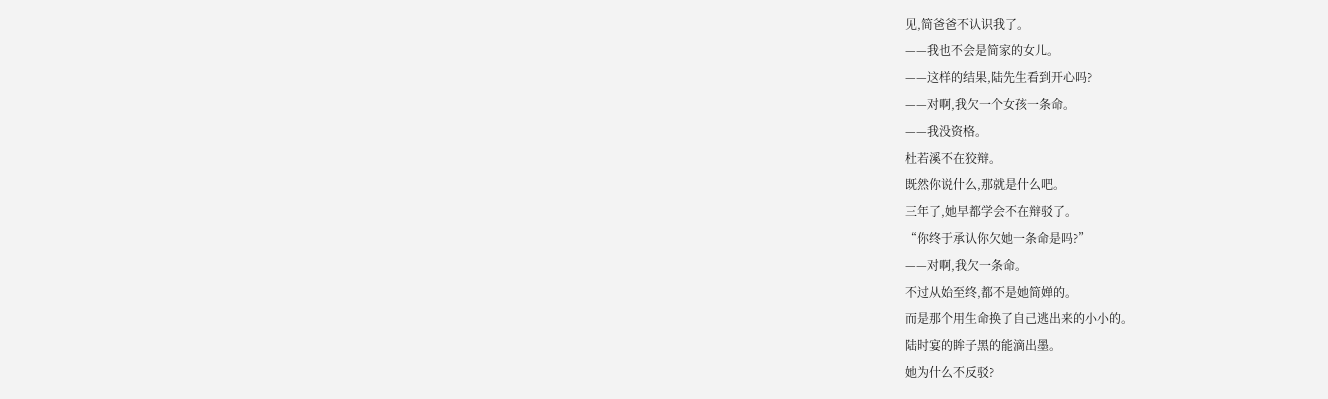见,简爸爸不认识我了。
——我也不会是简家的女儿。
——这样的结果,陆先生看到开心吗?
——对啊,我欠一个女孩一条命。
——我没资格。
杜若溪不在狡辩。
既然你说什么,那就是什么吧。
三年了,她早都学会不在辩驳了。
“你终于承认你欠她一条命是吗?”
——对啊,我欠一条命。
不过从始至终,都不是她简婵的。
而是那个用生命换了自己逃出来的小小的。
陆时宴的眸子黑的能滴出墨。
她为什么不反驳?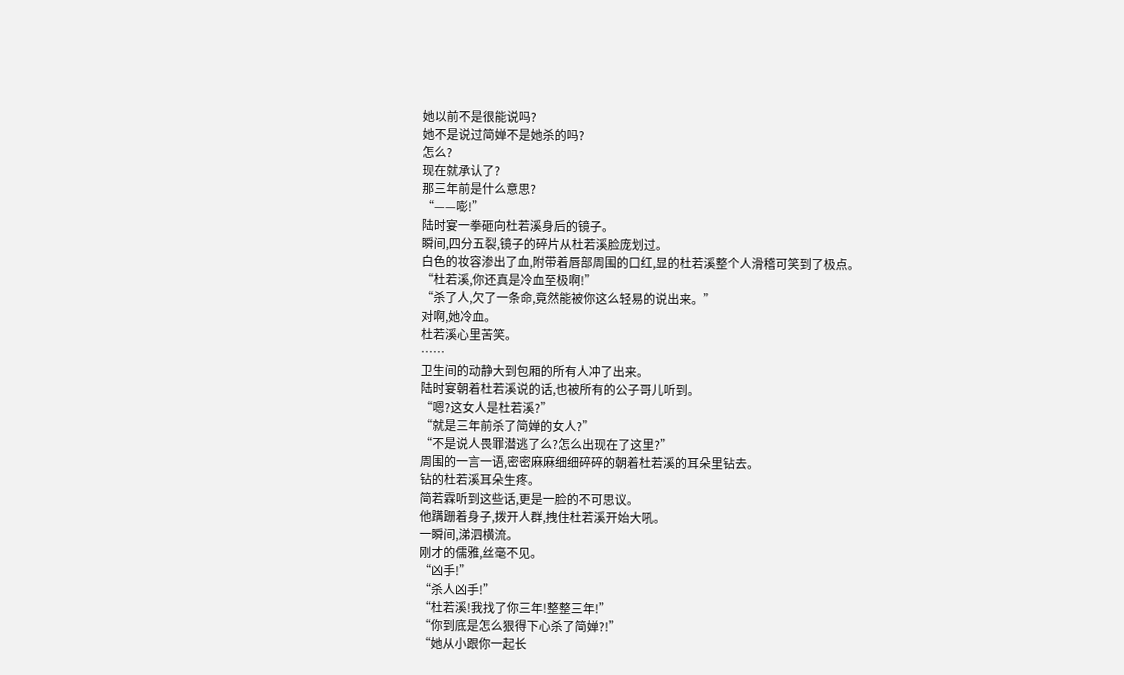她以前不是很能说吗?
她不是说过简婵不是她杀的吗?
怎么?
现在就承认了?
那三年前是什么意思?
“——嘭!”
陆时宴一拳砸向杜若溪身后的镜子。
瞬间,四分五裂,镜子的碎片从杜若溪脸庞划过。
白色的妆容渗出了血,附带着唇部周围的口红,显的杜若溪整个人滑稽可笑到了极点。
“杜若溪,你还真是冷血至极啊!”
“杀了人,欠了一条命,竟然能被你这么轻易的说出来。”
对啊,她冷血。
杜若溪心里苦笑。
……
卫生间的动静大到包厢的所有人冲了出来。
陆时宴朝着杜若溪说的话,也被所有的公子哥儿听到。
“嗯?这女人是杜若溪?”
“就是三年前杀了简婵的女人?”
“不是说人畏罪潜逃了么?怎么出现在了这里?”
周围的一言一语,密密麻麻细细碎碎的朝着杜若溪的耳朵里钻去。
钻的杜若溪耳朵生疼。
简若霖听到这些话,更是一脸的不可思议。
他蹒跚着身子,拨开人群,拽住杜若溪开始大吼。
一瞬间,涕泗横流。
刚才的儒雅,丝毫不见。
“凶手!”
“杀人凶手!”
“杜若溪!我找了你三年!整整三年!”
“你到底是怎么狠得下心杀了简婵?!”
“她从小跟你一起长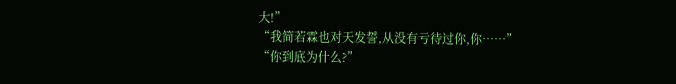大!”
“我简若霖也对天发誓,从没有亏待过你,你……”
“你到底为什么?”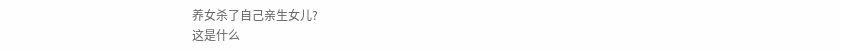养女杀了自己亲生女儿?
这是什么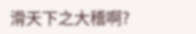滑天下之大稽啊?